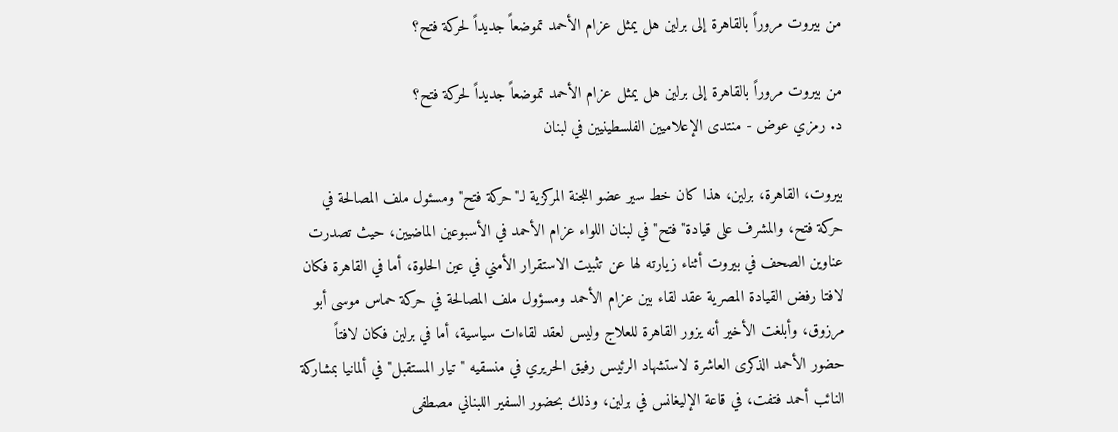من بيروت مروراً بالقاهرة إلى برلين هل يمثل عزام الأحمد تموضعاً جديداً لحركة فتح؟

من بيروت مروراً بالقاهرة إلى برلين هل يمثل عزام الأحمد تموضعاً جديداً لحركة فتح؟
د. رمزي عوض - منتدى الإعلاميين الفلسطينيين في لبنان

بيروت، القاهرة، برلين، هذا كان خط سير عضو اللجنة المركزية لـ"حركة فتح" ومسئول ملف المصالحة في حركة فتح، والمشرف على قيادة" فتح" في لبنان اللواء عزام الأحمد في الأسبوعين الماضيين، حيث تصدرت عناوين الصحف في بيروت أثناء زيارته لها عن تثبيت الاستقرار الأمني في عين الحلوة، أما في القاهرة فكان لافتا رفض القيادة المصرية عقد لقاء بين عزام الأحمد ومسؤول ملف المصالحة في حركة حماس موسى أبو مرزوق، وأبلغت الأخير أنه يزور القاهرة للعلاج وليس لعقد لقاءات سياسية، أما في برلين فكان لافتاً حضور الأحمد الذكرى العاشرة لاستشهاد الرئيس رفيق الحريري في منسقيه "تيار المستقبل" في ألمانيا بمشاركة النائب أحمد فتفت، في قاعة الإليغانس في برلين، وذلك بحضور السفير اللبناني مصطفى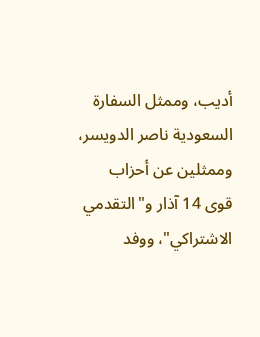أديب، وممثل السفارة السعودية ناصر الدويسر، وممثلين عن أحزاب قوى 14 آذار و"التقدمي الاشتراكي"، ووفد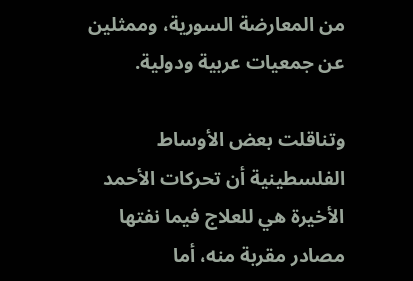من المعارضة السورية، وممثلين عن جمعيات عربية ودولية.

وتناقلت بعض الأوساط الفلسطينية أن تحركات الأحمد الأخيرة هي للعلاج فيما نفتها مصادر مقربة منه، أما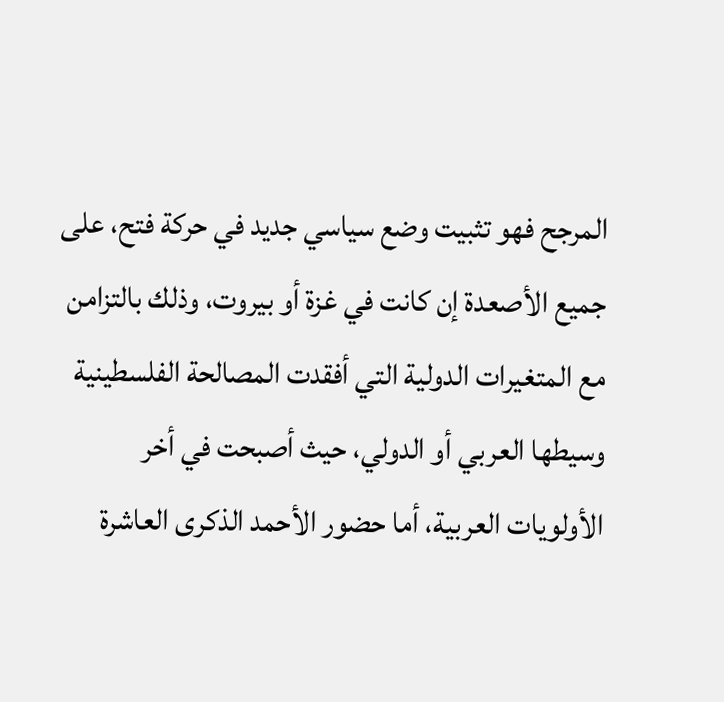المرجح فهو تثبيت وضع سياسي جديد في حركة فتح، على جميع الأصعدة إن كانت في غزة أو بيروت، وذلك بالتزامن مع المتغيرات الدولية التي أفقدت المصالحة الفلسطينية وسيطها العربي أو الدولي، حيث أصبحت في أخر الأولويات العربية، أما حضور الأحمد الذكرى العاشرة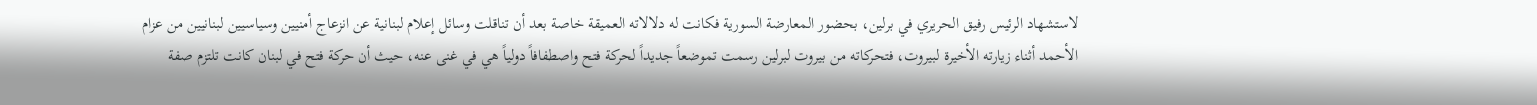لاستشهاد الرئيس رفيق الحريري في برلين، بحضور المعارضة السورية فكانت له دلالاته العميقة خاصة بعد أن تناقلت وسائل إعلام لبنانية عن انزعاج أمنيين وسياسيين لبنانيين من عزام الأحمد أثناء زيارته الأخيرة لبيروت، فتحركاته من بيروت لبرلين رسمت تموضعاً جديداً لحركة فتح واصطفافاً دولياً هي في غنى عنه، حيث أن حركة فتح في لبنان كانت تلتزم صفة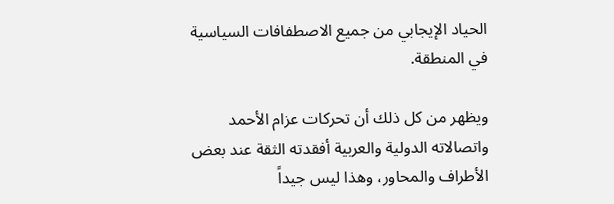الحياد الإيجابي من جميع الاصطفافات السياسية في المنطقة.

ويظهر من كل ذلك أن تحركات عزام الأحمد واتصالاته الدولية والعربية أفقدته الثقة عند بعض الأطراف والمحاور، وهذا ليس جيداً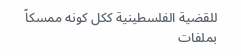للقضية الفلسطينية ككل كونه ممسكاً بملفات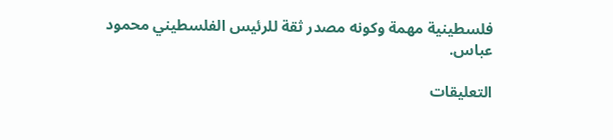فلسطينية مهمة وكونه مصدر ثقة للرئيس الفلسطيني محمود عباس.

التعليقات